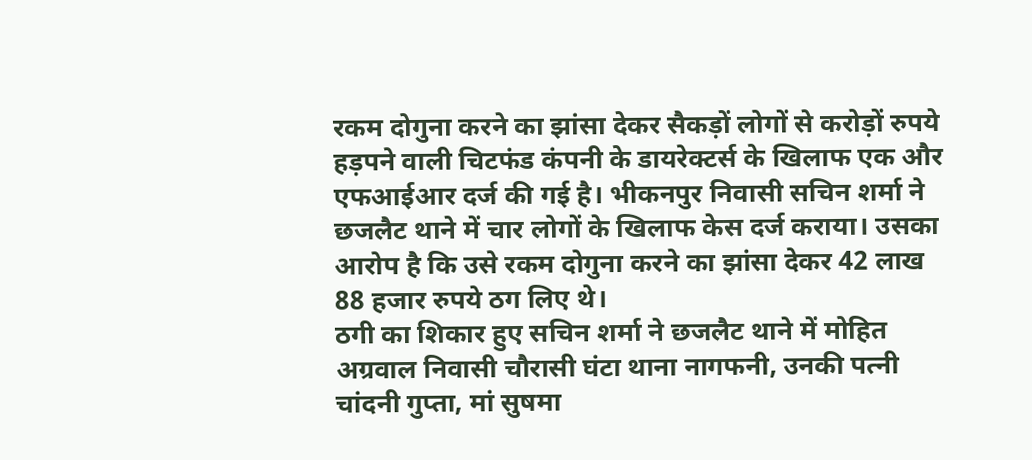रकम दोगुना करने का झांसा देकर सैकड़ों लोगों से करोड़ों रुपये हड़पने वाली चिटफंड कंपनी के डायरेक्टर्स के खिलाफ एक और एफआईआर दर्ज की गई है। भीकनपुर निवासी सचिन शर्मा ने छजलैट थाने में चार लोगों के खिलाफ केस दर्ज कराया। उसका आरोप है कि उसे रकम दोगुना करने का झांसा देकर 42 लाख 88 हजार रुपये ठग लिए थे।
ठगी का शिकार हुए सचिन शर्मा ने छजलैट थाने में मोहित अग्रवाल निवासी चौरासी घंटा थाना नागफनी, उनकी पत्नी चांदनी गुप्ता, मां सुषमा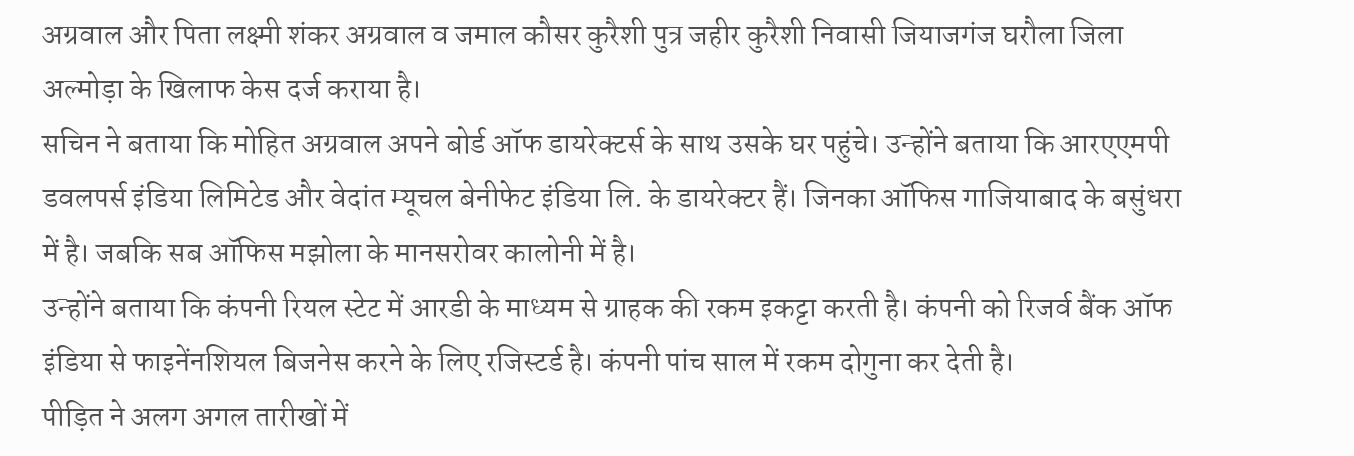अग्रवाल और पिता लक्ष्मी शंकर अग्रवाल व जमाल कौसर कुरैशी पुत्र जहीर कुरैशी निवासी जियाजगंज घरौला जिला अल्मोड़ा के खिलाफ केस दर्ज कराया है।
सचिन ने बताया कि मोहित अग्रवाल अपने बोर्ड ऑफ डायरेक्टर्स के साथ उसके घर पहुंचे। उन्होंने बताया कि आरएएमपी डवलपर्स इंडिया लिमिटेड और वेदांत म्यूचल बेनीफेट इंडिया लि. के डायरेक्टर हैं। जिनका ऑफिस गाजियाबाद के बसुंधरा में है। जबकि सब ऑफिस मझोला के मानसरोवर कालोनी में है।
उन्होंने बताया कि कंपनी रियल स्टेट में आरडी के माध्यम से ग्राहक की रकम इकट्टा करती है। कंपनी को रिजर्व बैंक ऑफ इंडिया से फाइनेंनशियल बिजनेस करने के लिए रजिस्टर्ड है। कंपनी पांच साल में रकम दोगुना कर देती है।
पीड़ित ने अलग अगल तारीखों में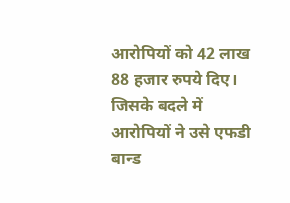आरोपियों को 42 लाख 88 हजार रुपये दिए। जिसके बदले में आरोपियों ने उसे एफडी बान्ड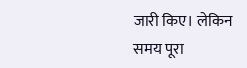जारी किए। लेकिन समय पूरा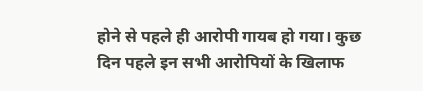होने से पहले ही आरोपी गायब हो गया। कुछ दिन पहले इन सभी आरोपियों के खिलाफ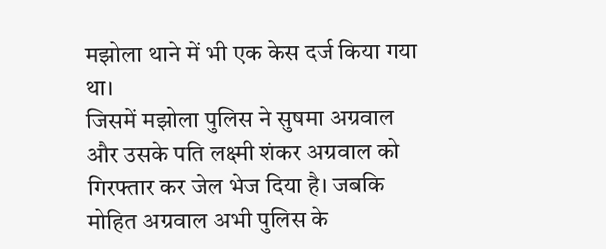मझोला थाने में भी एक केस दर्ज किया गया था।
जिसमें मझोला पुलिस ने सुषमा अग्रवाल और उसके पति लक्ष्मी शंकर अग्रवाल को गिरफ्तार कर जेल भेज दिया है। जबकि मोहित अग्रवाल अभी पुलिस के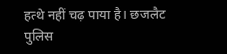हत्थे नहीं चढ़ पाया है। छजलैट पुलिस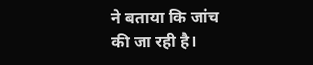ने बताया कि जांच की जा रही है।